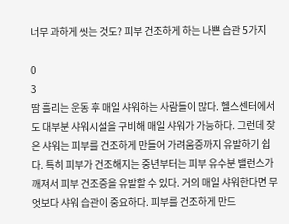너무 과하게 씻는 것도? 피부 건조하게 하는 나쁜 습관 5가지

0
3
땀 흘리는 운동 후 매일 샤워하는 사람들이 많다. 헬스센터에서도 대부분 샤워시설을 구비해 매일 샤워가 가능하다. 그런데 잦은 샤워는 피부를 건조하게 만들어 가려움증까지 유발하기 쉽다. 특히 피부가 건조해지는 중년부터는 피부 유수분 밸런스가 깨져서 피부 건조증을 유발할 수 있다. 거의 매일 샤워한다면 무엇보다 샤워 습관이 중요하다. 피부를 건조하게 만드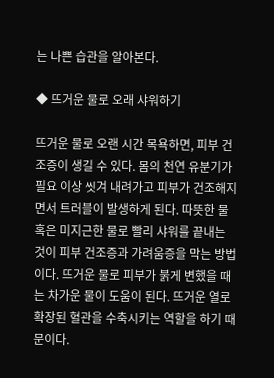는 나쁜 습관을 알아본다.

◆ 뜨거운 물로 오래 샤워하기

뜨거운 물로 오랜 시간 목욕하면, 피부 건조증이 생길 수 있다. 몸의 천연 유분기가 필요 이상 씻겨 내려가고 피부가 건조해지면서 트러블이 발생하게 된다. 따뜻한 물 혹은 미지근한 물로 빨리 샤워를 끝내는 것이 피부 건조증과 가려움증을 막는 방법이다. 뜨거운 물로 피부가 붉게 변했을 때는 차가운 물이 도움이 된다. 뜨거운 열로 확장된 혈관을 수축시키는 역할을 하기 때문이다.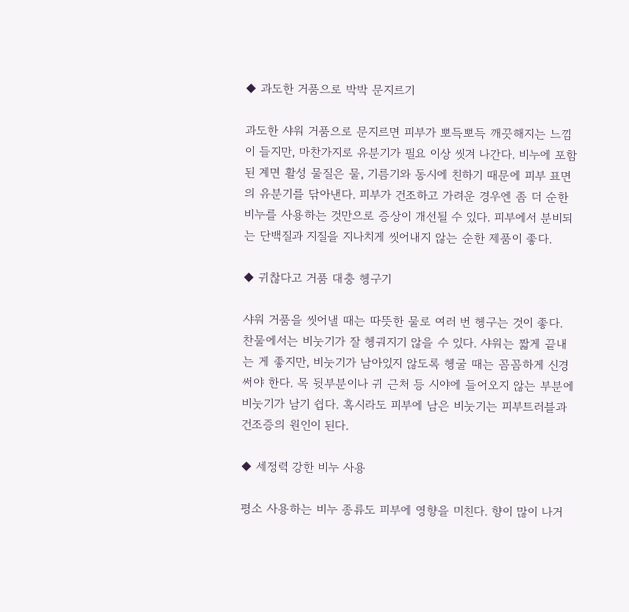◆ 과도한 거품으로 박박 문지르기

과도한 샤워 거품으로 문지르면 피부가 뽀득뽀득 깨끗해지는 느낌이 들지만, 마찬가지로 유분기가 필요 이상 씻겨 나간다. 비누에 포함된 계면 활성 물질은 물, 기름기와 동시에 친하기 때문에 피부 표면의 유분기를 닦아낸다. 피부가 건조하고 가려운 경우엔 좀 더 순한 비누를 사용하는 것만으로 증상이 개선될 수 있다. 피부에서 분비되는 단백질과 지질을 지나치게 씻어내지 않는 순한 제품이 좋다.

◆ 귀찮다고 거품 대충 헹구기

샤워 거품을 씻어낼 때는 따뜻한 물로 여러 번 헹구는 것이 좋다. 찬물에서는 비눗기가 잘 헹궈지기 않을 수 있다. 샤워는 짧게 끝내는 게 좋지만, 비눗기가 남아있지 않도록 헹굴 때는 꼼꼼하게 신경 써야 한다. 목 뒷부분이나 귀 근처 등 시야에 들어오지 않는 부분에 비눗기가 남기 쉽다. 혹시라도 피부에 남은 비눗기는 피부트러블과 건조증의 원인이 된다.

◆ 세정력 강한 비누 사용

평소 사용하는 비누 종류도 피부에 영향을 미친다. 향이 많이 나거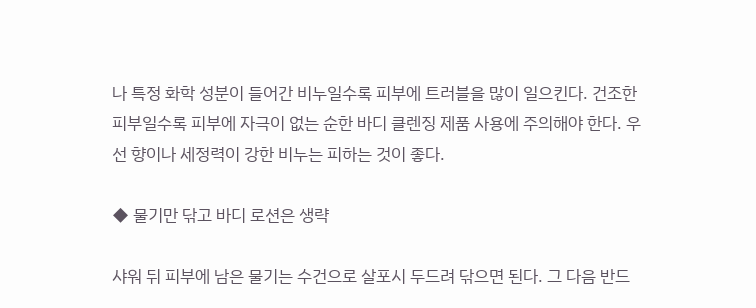나 특정 화학 성분이 들어간 비누일수록 피부에 트러블을 많이 일으킨다. 건조한 피부일수록 피부에 자극이 없는 순한 바디 클렌징 제품 사용에 주의해야 한다. 우선 향이나 세정력이 강한 비누는 피하는 것이 좋다.

◆ 물기만 닦고 바디 로션은 생략

샤워 뒤 피부에 남은 물기는 수건으로 살포시 두드려 닦으면 된다. 그 다음 반드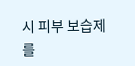시 피부 보습제를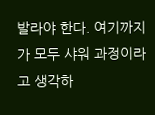발라야 한다. 여기까지가 모두 샤워 과정이라고 생각하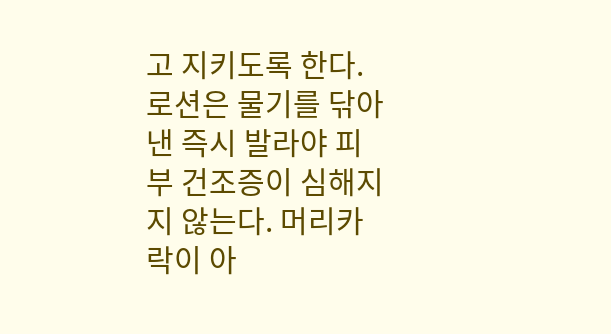고 지키도록 한다. 로션은 물기를 닦아낸 즉시 발라야 피부 건조증이 심해지지 않는다. 머리카락이 아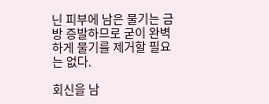닌 피부에 남은 물기는 금방 증발하므로 굳이 완벽하게 물기를 제거할 필요는 없다.

회신을 남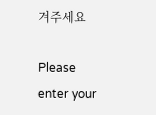겨주세요

Please enter your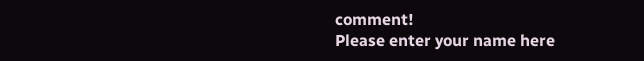comment!
Please enter your name here